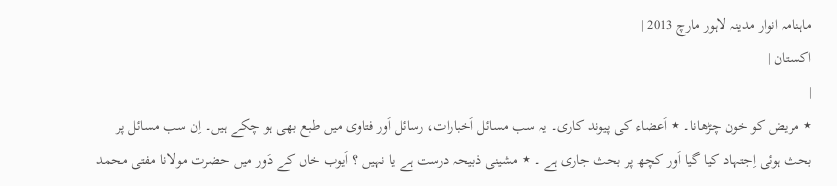ماہنامہ انوار مدینہ لاہور مارچ 2013 |
اكستان |
|
٭ مریض کو خون چڑھانا۔ ٭ اَعضاء کی پیوند کاری۔ یہ سب مسائل اَخبارات، رسائل اَور فتاوی میں طبع بھی ہو چکے ہیں۔ اِن سب مسائل پر بحث ہوئی اِجتہاد کیا گیا اَور کچھ پر بحث جاری ہے ۔ ٭ مشینی ذبیحہ درست ہے یا نہیں ؟ اَیوب خاں کے دَور میں حضرت مولانا مفتی محمد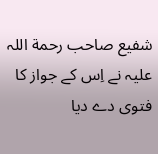شفیع صاحب رحمة اللہ علیہ نے اِس کے جواز کا فتوی دے دیا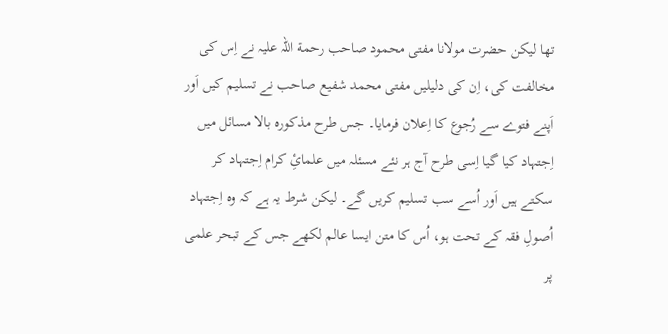تھا لیکن حضرت مولانا مفتی محمود صاحب رحمة اللہ علیہ نے اِس کی مخالفت کی، اِن کی دلیلیں مفتی محمد شفیع صاحب نے تسلیم کیں اَور اَپنے فتوے سے رُجوع کا اِعلان فرمایا۔ جس طرح مذکورہ بالا مسائل میں اِجتہاد کیا گیا اِسی طرح آج ہر نئے مسئلہ میں علمائِ کرام اِجتہاد کر سکتے ہیں اَور اُسے سب تسلیم کریں گے۔ لیکن شرط یہ ہے کہ وہ اِجتہاد اُصولِ فقہ کے تحت ہو، اُس کا متن ایسا عالم لکھے جس کے تبحر علمی پر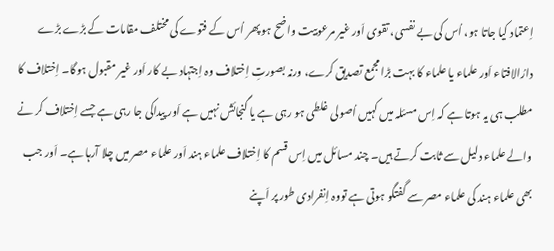اِعتماد کیا جاتا ہو، اُس کی بے نفسی، تقوی اَور غیر مرعوبیت واضح ہو پھر اُس کے فتوے کی مختلف مقامات کے بڑے بڑے دارُالافتاء اَور علماء یا علماء کا بہت بڑا مجمع تصدیق کرے، ورنہ بصورتِ اِختلاف وہ اِجتہاد بے کار اَور غیر مقبول ہوگا۔ اِختلاف کا مطلب ہی یہ ہوتا ہے کہ اِس مسئلہ میں کہیں اُصولی غلطی ہو رہی ہے یا گنجائش نہیں ہے اَور پیداکی جا رہی ہے جسے اِختلاف کر نے والے علماء دلیل سے ثابت کرتے ہیں۔ چند مسائل میں اِس قسم کا اِختلاف علماء ہند اَور علماء مصر میں چلا آرہا ہے۔ اَور جب بھی علماء ہند کی علماء مصر سے گفتگو ہوتی ہے تووہ اِنفرادی طور پر اَپنے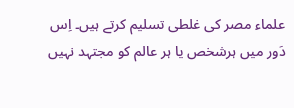علماء مصر کی غلطی تسلیم کرتے ہیں۔ اِس دَور میں ہرشخص یا ہر عالم کو مجتہد نہیں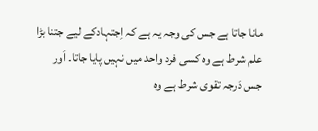مانا جاتا ہے جس کی وجہ یہ ہے کہ اِجتہادکے لیے جتنا بڑا علم شرط ہے وہ کسی فرد واحد میں نہیں پایا جاتا۔ اَور جس دَرجہ تقوی شرط ہے وہ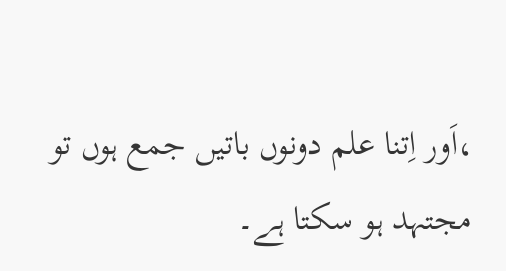،اَور اِتنا علم دونوں باتیں جمع ہوں تو مجتہد ہو سکتا ہے۔